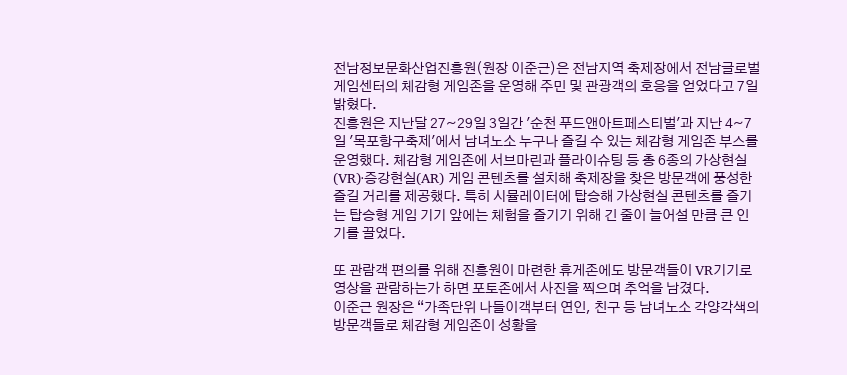전남정보문화산업진흥원(원장 이준근)은 전남지역 축제장에서 전남글로벌게임센터의 체감형 게임존을 운영해 주민 및 관광객의 호응을 얻었다고 7일 밝혔다.
진흥원은 지난달 27~29일 3일간 '순천 푸드앤아트페스티벌'과 지난 4~7일 '목포항구축제'에서 남녀노소 누구나 즐길 수 있는 체감형 게임존 부스를 운영했다. 체감형 게임존에 서브마린과 플라이슈팅 등 총 6종의 가상현실(VR)·증강현실(AR) 게임 콘텐츠를 설치해 축제장을 찾은 방문객에 풍성한 즐길 거리를 제공했다. 특히 시뮬레이터에 탑승해 가상현실 콘텐츠를 즐기는 탑승형 게임 기기 앞에는 체험을 즐기기 위해 긴 줄이 늘어설 만큼 큰 인기를 끌었다.

또 관람객 편의를 위해 진흥원이 마련한 휴게존에도 방문객들이 VR기기로 영상을 관람하는가 하면 포토존에서 사진을 찍으며 추억을 남겼다.
이준근 원장은 “가족단위 나들이객부터 연인, 친구 등 남녀노소 각양각색의 방문객들로 체감형 게임존이 성황을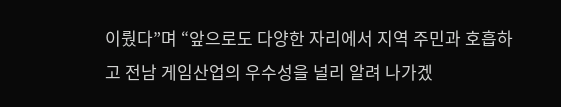이뤘다”며 “앞으로도 다양한 자리에서 지역 주민과 호흡하고 전남 게임산업의 우수성을 널리 알려 나가겠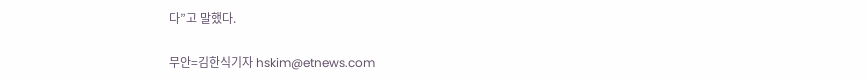다”고 말했다.

무안=김한식기자 hskim@etnews.com